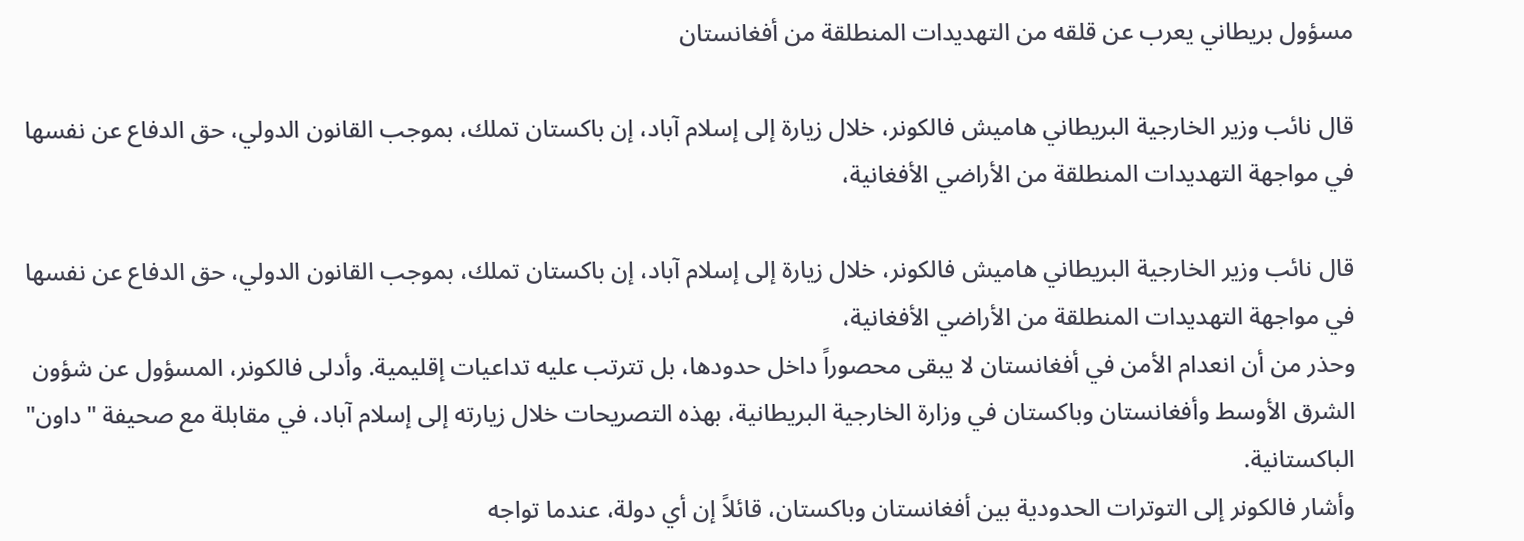مسؤول بريطاني يعرب عن قلقه من التهديدات المنطلقة من أفغانستان

قال نائب وزير الخارجية البريطاني هاميش فالكونر، خلال زيارة إلى إسلام آباد، إن باكستان تملك، بموجب القانون الدولي، حق الدفاع عن نفسها في مواجهة التهديدات المنطلقة من الأراضي الأفغانية،

قال نائب وزير الخارجية البريطاني هاميش فالكونر، خلال زيارة إلى إسلام آباد، إن باكستان تملك، بموجب القانون الدولي، حق الدفاع عن نفسها في مواجهة التهديدات المنطلقة من الأراضي الأفغانية،
وحذر من أن انعدام الأمن في أفغانستان لا يبقى محصوراً داخل حدودها، بل تترتب عليه تداعيات إقليمية. وأدلى فالكونر، المسؤول عن شؤون الشرق الأوسط وأفغانستان وباكستان في وزارة الخارجية البريطانية، بهذه التصريحات خلال زيارته إلى إسلام آباد، في مقابلة مع صحيفة "داون" الباكستانية.
وأشار فالكونر إلى التوترات الحدودية بين أفغانستان وباكستان، قائلاً إن أي دولة، عندما تواجه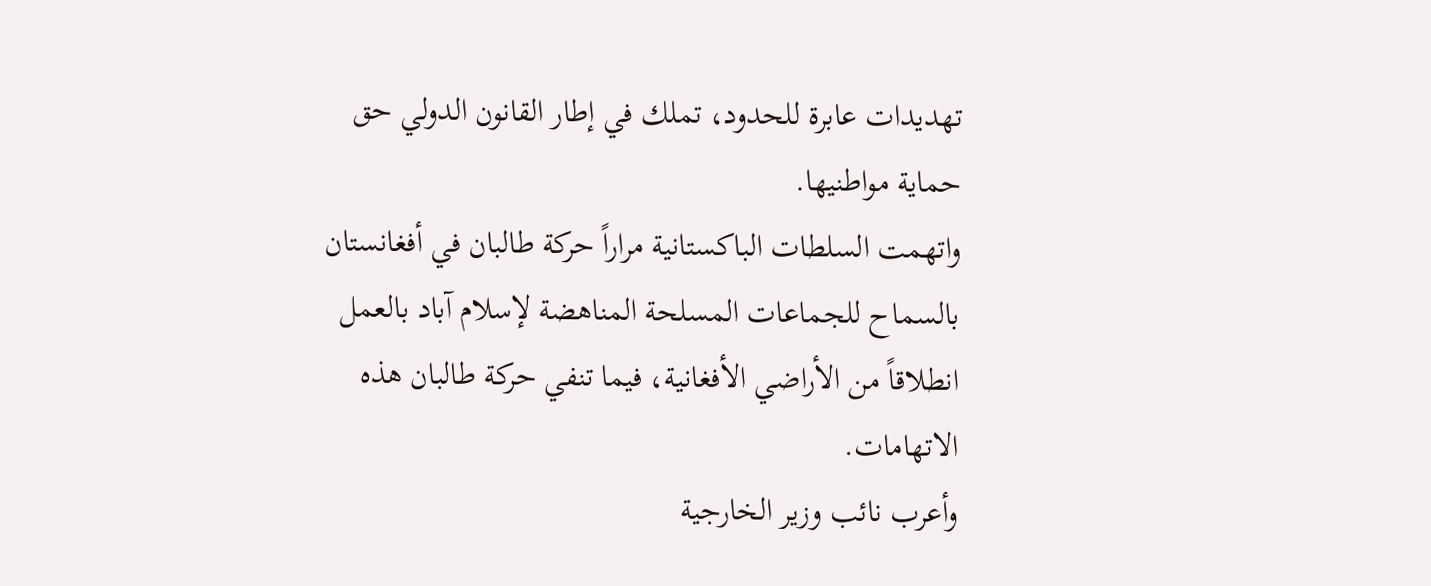تهديدات عابرة للحدود، تملك في إطار القانون الدولي حق حماية مواطنيها.
واتهمت السلطات الباكستانية مراراً حركة طالبان في أفغانستان بالسماح للجماعات المسلحة المناهضة لإسلام آباد بالعمل انطلاقاً من الأراضي الأفغانية، فيما تنفي حركة طالبان هذه الاتهامات.
وأعرب نائب وزير الخارجية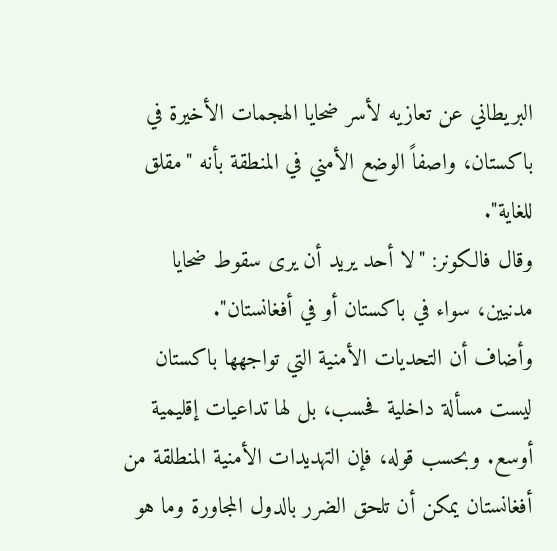البريطاني عن تعازيه لأسر ضحايا الهجمات الأخيرة في باكستان، واصفاً الوضع الأمني في المنطقة بأنه "مقلق للغاية".
وقال فالكونر: "لا أحد يريد أن يرى سقوط ضحايا مدنيين، سواء في باكستان أو في أفغانستان".
وأضاف أن التحديات الأمنية التي تواجهها باكستان ليست مسألة داخلية فحسب، بل لها تداعيات إقليمية أوسع. وبحسب قوله، فإن التهديدات الأمنية المنطلقة من أفغانستان يمكن أن تلحق الضرر بالدول المجاورة وما هو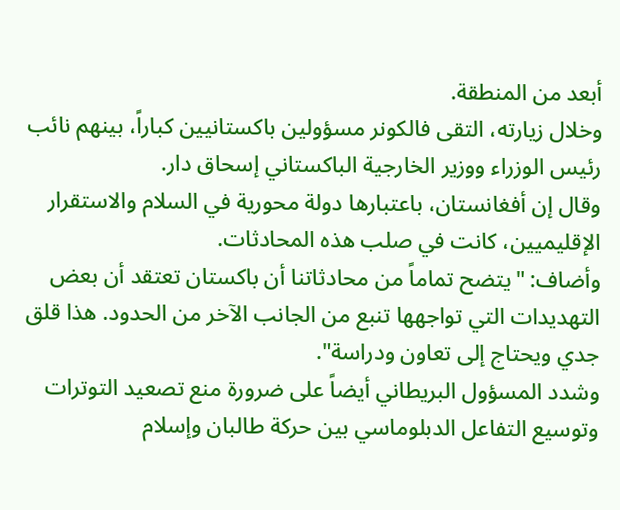أبعد من المنطقة.
وخلال زيارته، التقى فالكونر مسؤولين باكستانيين كباراً، بينهم نائب رئيس الوزراء ووزير الخارجية الباكستاني إسحاق دار.
وقال إن أفغانستان، باعتبارها دولة محورية في السلام والاستقرار الإقليميين، كانت في صلب هذه المحادثات.
وأضاف: "يتضح تماماً من محادثاتنا أن باكستان تعتقد أن بعض التهديدات التي تواجهها تنبع من الجانب الآخر من الحدود. هذا قلق جدي ويحتاج إلى تعاون ودراسة".
وشدد المسؤول البريطاني أيضاً على ضرورة منع تصعيد التوترات وتوسيع التفاعل الدبلوماسي بين حركة طالبان وإسلام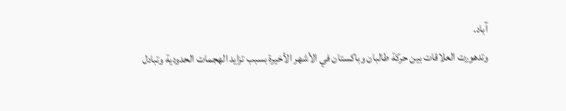آباد.
وتدهورت العلاقات بين حركة طالبان وباكستان في الأشهر الأخيرة بسبب تزايد الهجمات الحدودية وتبادل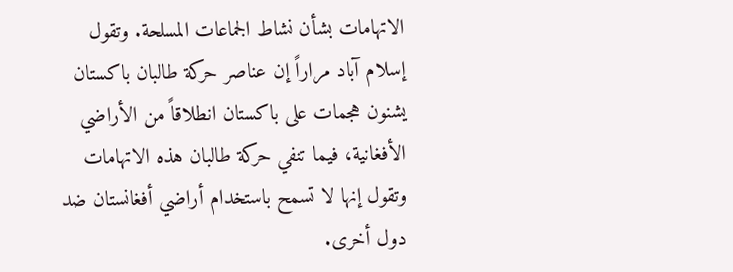الاتهامات بشأن نشاط الجماعات المسلحة. وتقول إسلام آباد مراراً إن عناصر حركة طالبان باكستان يشنون هجمات على باكستان انطلاقاً من الأراضي الأفغانية، فيما تنفي حركة طالبان هذه الاتهامات وتقول إنها لا تسمح باستخدام أراضي أفغانستان ضد دول أخرى.